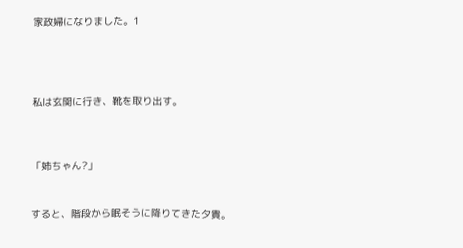家政婦になりました。1




私は玄関に行き、靴を取り出す。



「姉ちゃん?」


すると、階段から眠そうに降りてきた夕貴。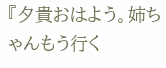『夕貴おはよう。姉ちゃんもう行く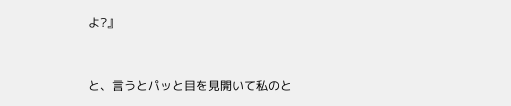よ?』


と、言うとパッと目を見開いて私のと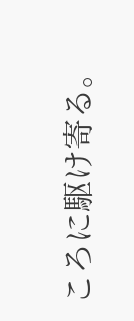ころに駆け寄る。